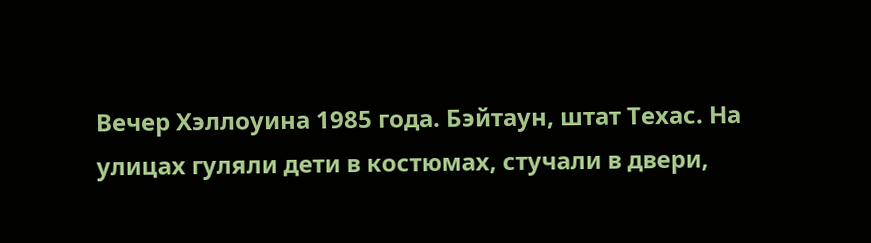Вечер Хэллоуина 1985 года. Бэйтаун, штат Техас. На улицах гуляли дети в костюмах, стучали в двери,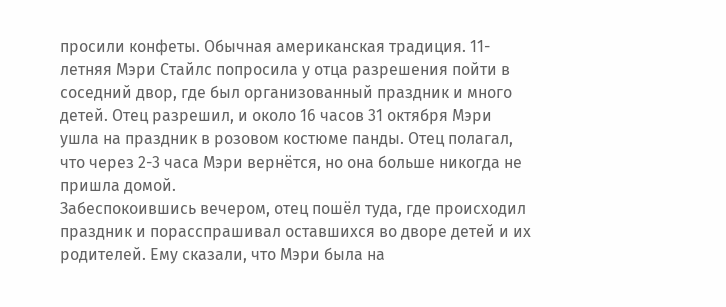просили конфеты. Обычная американская традиция. 11-летняя Мэри Стайлс попросила у отца разрешения пойти в соседний двор, где был организованный праздник и много детей. Отец разрешил, и около 16 часов 31 октября Мэри ушла на праздник в розовом костюме панды. Отец полагал, что через 2-3 часа Мэри вернётся, но она больше никогда не пришла домой.
Забеспокоившись вечером, отец пошёл туда, где происходил праздник и порасспрашивал оставшихся во дворе детей и их родителей. Ему сказали, что Мэри была на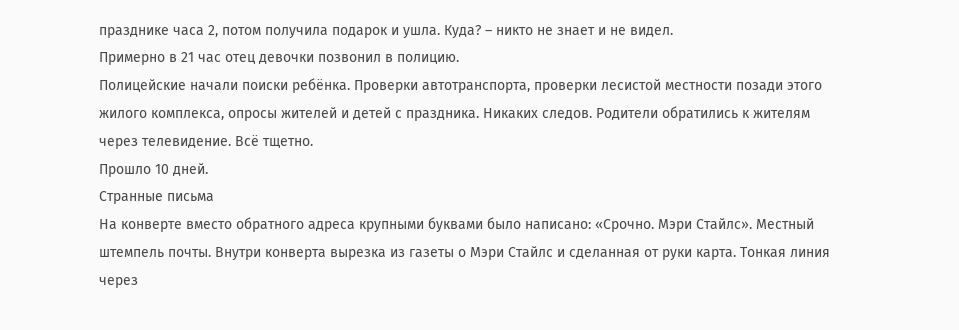празднике часа 2, потом получила подарок и ушла. Куда? – никто не знает и не видел.
Примерно в 21 час отец девочки позвонил в полицию.
Полицейские начали поиски ребёнка. Проверки автотранспорта, проверки лесистой местности позади этого жилого комплекса, опросы жителей и детей с праздника. Никаких следов. Родители обратились к жителям через телевидение. Всё тщетно.
Прошло 10 дней.
Странные письма
На конверте вместо обратного адреса крупными буквами было написано: «Срочно. Мэри Стайлс». Местный штемпель почты. Внутри конверта вырезка из газеты о Мэри Стайлс и сделанная от руки карта. Тонкая линия через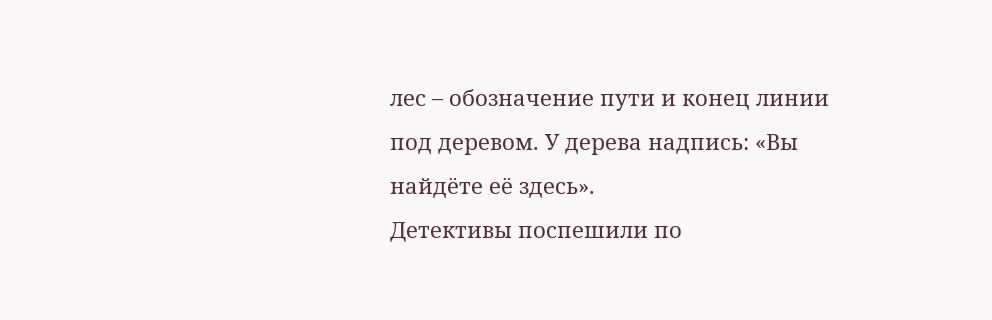лес – обозначение пути и конец линии под деревом. У дерева надпись: «Вы найдёте её здесь».
Детективы поспешили по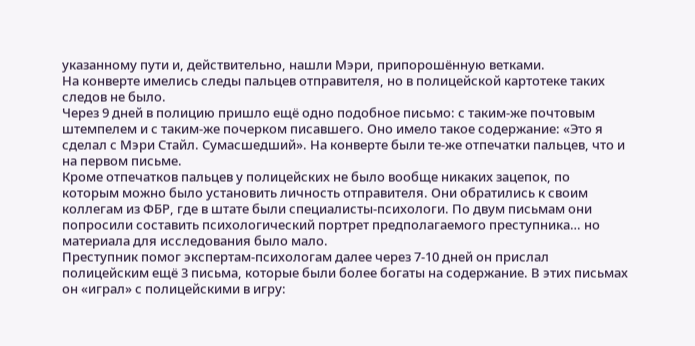указанному пути и, действительно, нашли Мэри, припорошённую ветками.
На конверте имелись следы пальцев отправителя, но в полицейской картотеке таких следов не было.
Через 9 дней в полицию пришло ещё одно подобное письмо: с таким-же почтовым штемпелем и с таким-же почерком писавшего. Оно имело такое содержание: «Это я сделал с Мэри Стайл. Сумасшедший». На конверте были те-же отпечатки пальцев, что и на первом письме.
Кроме отпечатков пальцев у полицейских не было вообще никаких зацепок, по которым можно было установить личность отправителя. Они обратились к своим коллегам из ФБР, где в штате были специалисты-психологи. По двум письмам они попросили составить психологический портрет предполагаемого преступника… но материала для исследования было мало.
Преступник помог экспертам-психологам далее через 7-10 дней он прислал полицейским ещё 3 письма, которые были более богаты на содержание. В этих письмах он «играл» с полицейскими в игру: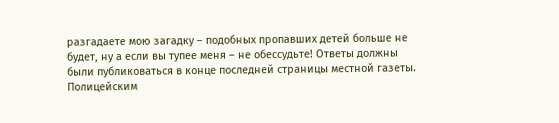разгадаете мою загадку – подобных пропавших детей больше не будет, ну а если вы тупее меня – не обессудьте! Ответы должны были публиковаться в конце последней страницы местной газеты.
Полицейским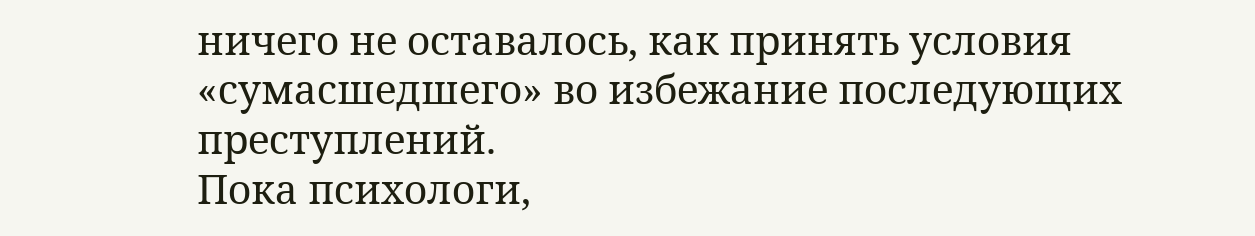ничего не оставалось, как принять условия «сумасшедшего» во избежание последующих преступлений.
Пока психологи,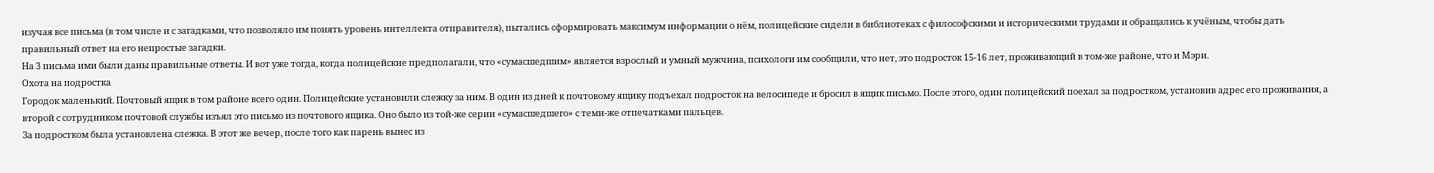изучая все письма (в том числе и с загадками, что позволяло им понять уровень интеллекта отправителя), пытались сформировать максимум информации о нём, полицейские сидели в библиотеках с философскими и историческими трудами и обращались к учёным, чтобы дать правильный ответ на его непростые загадки.
На 3 письма ими были даны правильные ответы. И вот уже тогда, когда полицейские предполагали, что «сумасшедшим» является взрослый и умный мужчина, психологи им сообщили, что нет, это подросток 15-16 лет, проживающий в том-же районе, что и Мэри.
Охота на подростка
Городок маленький. Почтовый ящик в том районе всего один. Полицейские установили слежку за ним. В один из дней к почтовому ящику подъехал подросток на велосипеде и бросил в ящик письмо. После этого, один полицейский поехал за подростком, установив адрес его проживания, а второй с сотрудником почтовой службы изъял это письмо из почтового ящика. Оно было из той-же серии «сумасшедшего» с теми-же отпечатками пальцев.
За подростком была установлена слежка. В этот же вечер, после того как парень вынес из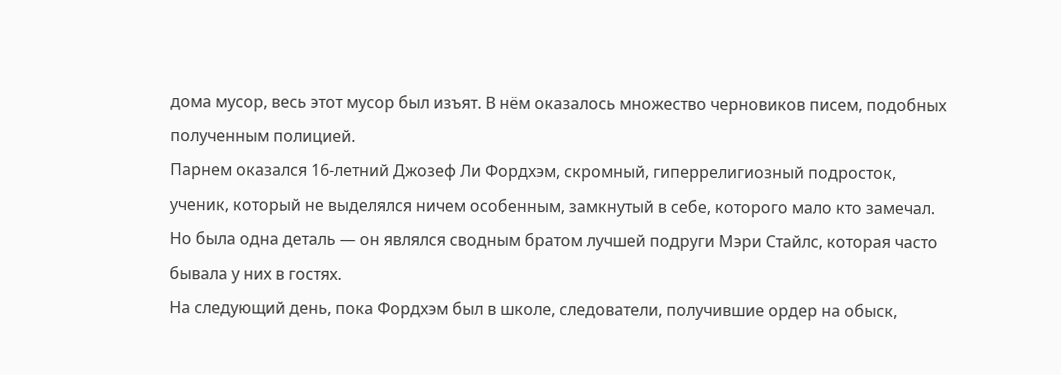дома мусор, весь этот мусор был изъят. В нём оказалось множество черновиков писем, подобных полученным полицией.
Парнем оказался 16-летний Джозеф Ли Фордхэм, скромный, гиперрелигиозный подросток, ученик, который не выделялся ничем особенным, замкнутый в себе, которого мало кто замечал. Но была одна деталь — он являлся сводным братом лучшей подруги Мэри Стайлс, которая часто бывала у них в гостях.
На следующий день, пока Фордхэм был в школе, следователи, получившие ордер на обыск,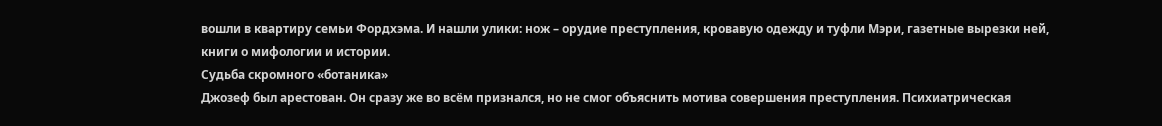вошли в квартиру семьи Фордхэма. И нашли улики: нож – орудие преступления, кровавую одежду и туфли Мэри, газетные вырезки ней, книги о мифологии и истории.
Судьба скромного «ботаника»
Джозеф был арестован. Он сразу же во всём признался, но не смог объяснить мотива совершения преступления. Психиатрическая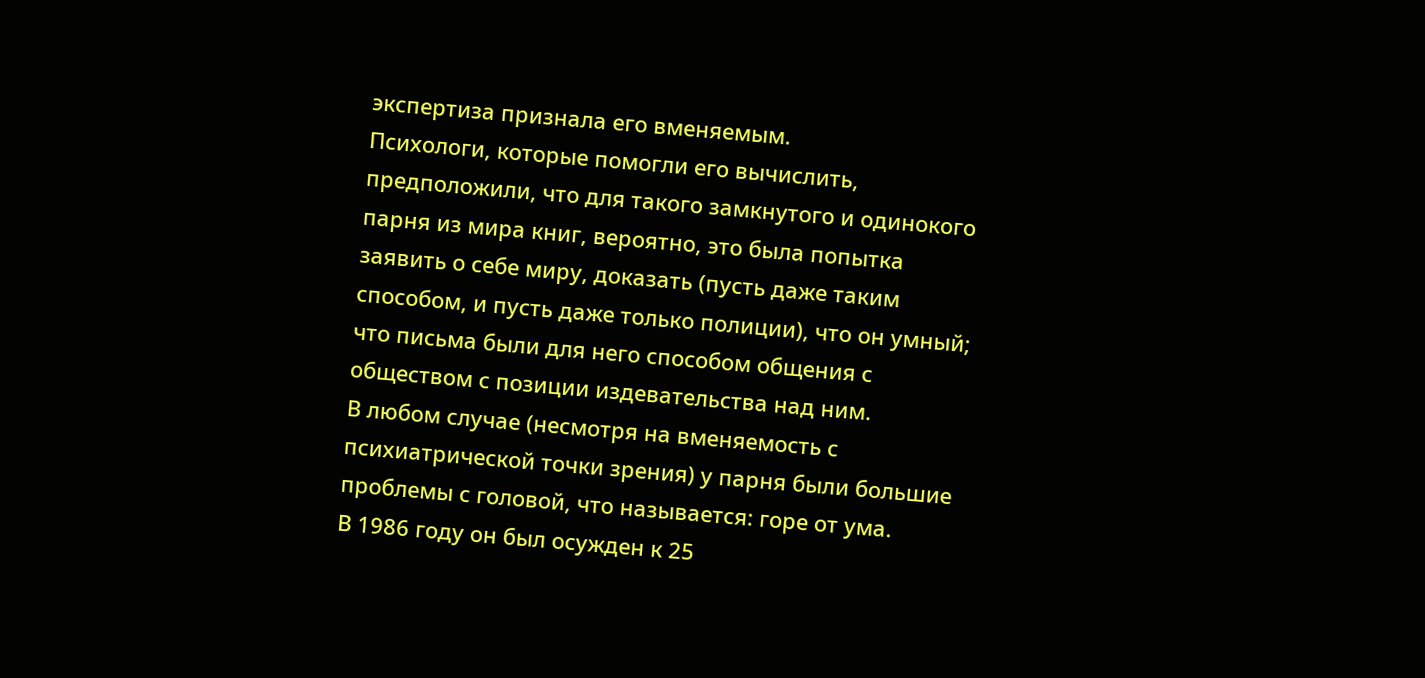экспертиза признала его вменяемым.
Психологи, которые помогли его вычислить, предположили, что для такого замкнутого и одинокого парня из мира книг, вероятно, это была попытка заявить о себе миру, доказать (пусть даже таким способом, и пусть даже только полиции), что он умный; что письма были для него способом общения с обществом с позиции издевательства над ним.
В любом случае (несмотря на вменяемость с психиатрической точки зрения) у парня были большие проблемы с головой, что называется: горе от ума.
В 1986 году он был осужден к 25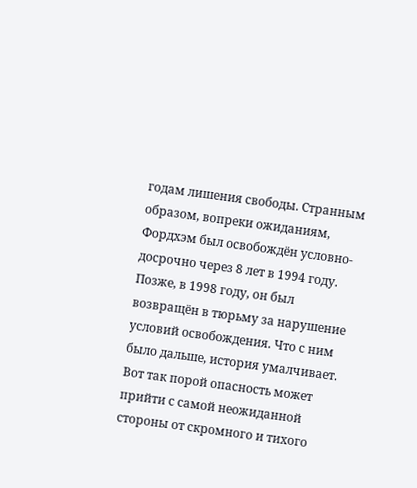годам лишения свободы. Странным образом, вопреки ожиданиям, Фордхэм был освобождён условно-досрочно через 8 лет в 1994 году. Позже, в 1998 году, он был возвращён в тюрьму за нарушение условий освобождения. Что с ним было дальше, история умалчивает.
Вот так порой опасность может прийти с самой неожиданной стороны от скромного и тихого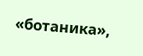«ботаника»,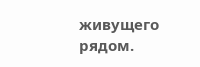живущего рядом.